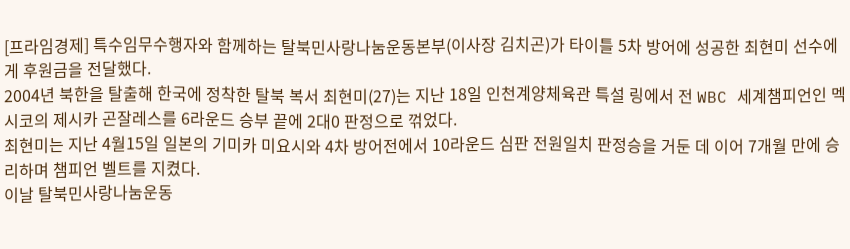[프라임경제] 특수임무수행자와 함께하는 탈북민사랑나눔운동본부(이사장 김치곤)가 타이틀 5차 방어에 성공한 최현미 선수에게 후원금을 전달했다.
2004년 북한을 탈출해 한국에 정착한 탈북 복서 최현미(27)는 지난 18일 인천계양체육관 특설 링에서 전 WBC 세계챔피언인 멕시코의 제시카 곤잘레스를 6라운드 승부 끝에 2대0 판정으로 꺾었다.
최현미는 지난 4월15일 일본의 기미카 미요시와 4차 방어전에서 10라운드 심판 전원일치 판정승을 거둔 데 이어 7개월 만에 승리하며 챔피언 벨트를 지켰다.
이날 탈북민사랑나눔운동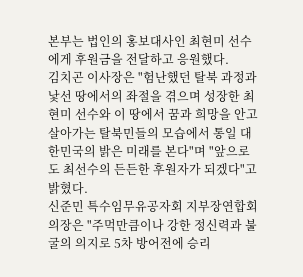본부는 법인의 홍보대사인 최현미 선수에게 후원금을 전달하고 응원했다.
김치곤 이사장은 "험난했던 탈북 과정과 낯선 땅에서의 좌절을 겪으며 성장한 최현미 선수와 이 땅에서 꿈과 희망을 안고 살아가는 탈북민들의 모습에서 통일 대한민국의 밝은 미래를 본다"며 "앞으로도 최선수의 든든한 후원자가 되겠다"고 밝혔다.
신준민 특수임무유공자회 지부장연합회 의장은 "주먹만큼이나 강한 정신력과 불굴의 의지로 5차 방어전에 승리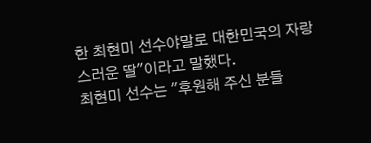한 최현미 선수야말로 대한민국의 자랑스러운 딸"이라고 말했다.
최현미 선수는 "후원해 주신 분들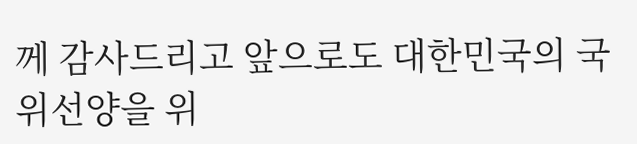께 감사드리고 앞으로도 대한민국의 국위선양을 위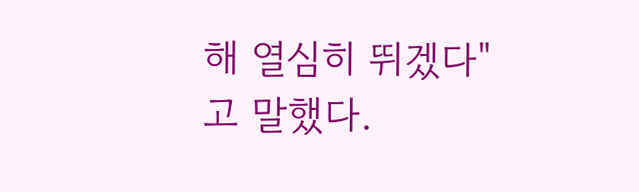해 열심히 뛰겠다"고 말했다.